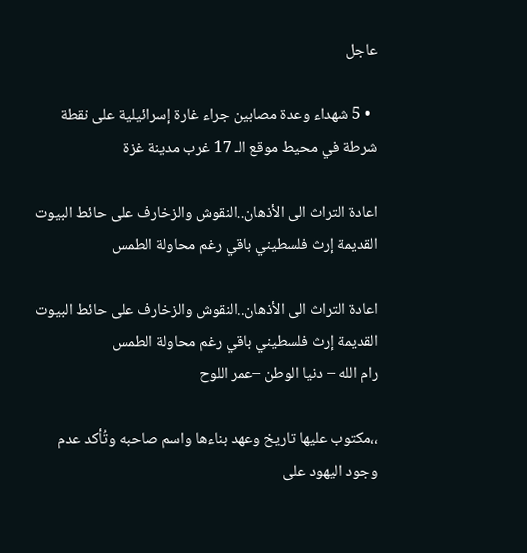عاجل

  • 5 شهداء وعدة مصابين جراء غارة إسرائيلية على نقطة شرطة في محيط موقع الـ 17 غرب مدينة غزة

اعادة التراث الى الأذهان..النقوش والزخارف على حائط البيوت القديمة إرث فلسطيني باقي رغم محاولة الطمس

اعادة التراث الى الأذهان..النقوش والزخارف على حائط البيوت القديمة إرث فلسطيني باقي رغم محاولة الطمس
رام الله – دنيا الوطن –عمر اللوح

،،مكتوب عليها تاريخ وعهد بناءها واسم صاحبه وتُأكد عدم وجود اليهود على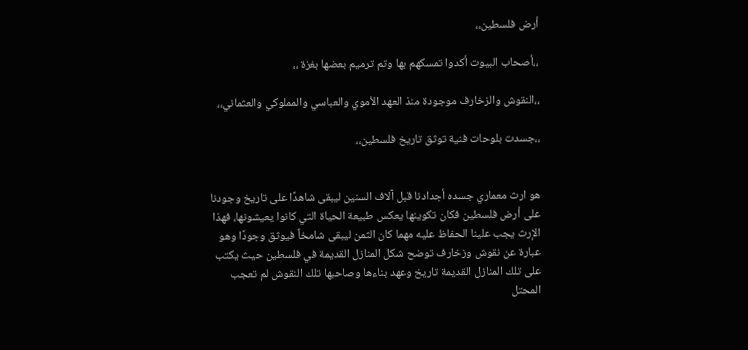أرض فلسطين،،

،،أصحاب البيوت أكدوا تمسكهم بها وتم ترميم بعضها بغزة ،،

،،النقوش والزخارف موجودة منذ العهد الأموي والعباسي والمملوكي والعثماني،،

،،جسدت بلوحات فنية توثق تاريخ فلسطين،،


هو ارث معماري جسده أجدادنا قبل آلاف السنين ليبقى شاهدًا على تاريخ وجودنا على أرض فلسطين فكان تكوينها يعكس طبيعة الحياة التي كانوا يعيشونها، فهذا الإرث يجب علينا الحفاظ عليه مهما كان الثمن ليبقى شامخاً فيوثق وجودًا وهو عبارة عن نقوش وزخارف توضح شكل المنازل القديمة في فلسطين حيث يكتب على تلك المنازل القديمة تاريخ وعهد بناءها وصاحبها تلك النقوش لم تعجب المحتل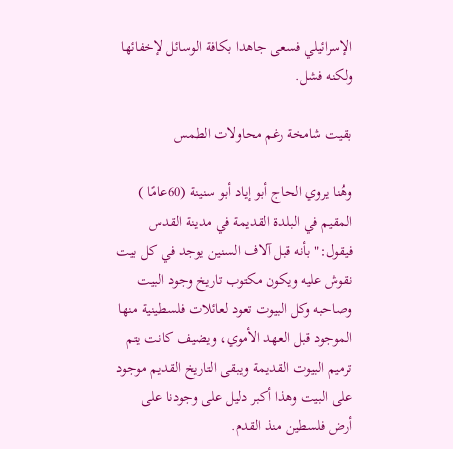الإسرائيلي فسعى جاهدا بكافة الوسائل لإخفائها ولكنه فشل.

بقيت شامخة رغم محاولات الطمس

وهُنا يروي الحاج أبو إياد أبو سنينة (60عامًا ) المقيم في البلدة القديمة في مدينة القدس فيقول:" بأنه قبل آلاف السنين يوجد في كل بيت نقوش عليه ويكون مكتوب تاريخ وجود البيت وصاحبه وكل البيوت تعود لعائلات فلسطينية منها الموجود قبل العهد الأموي، ويضيف كانت يتم ترميم البيوت القديمة ويبقى التاريخ القديم موجود على البيت وهذا أكبر دليل على وجودنا على أرض فلسطين منذ القدم.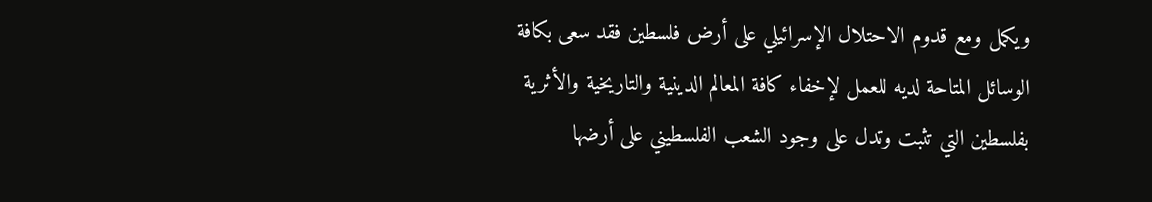ويكمل ومع قدوم الاحتلال الإسرائيلي على أرض فلسطين فقد سعى بكافة الوسائل المتاحة لديه للعمل لإخفاء كافة المعالم الدينية والتاريخية والأثرية بفلسطين التي تثبت وتدل على وجود الشعب الفلسطيني على أرضها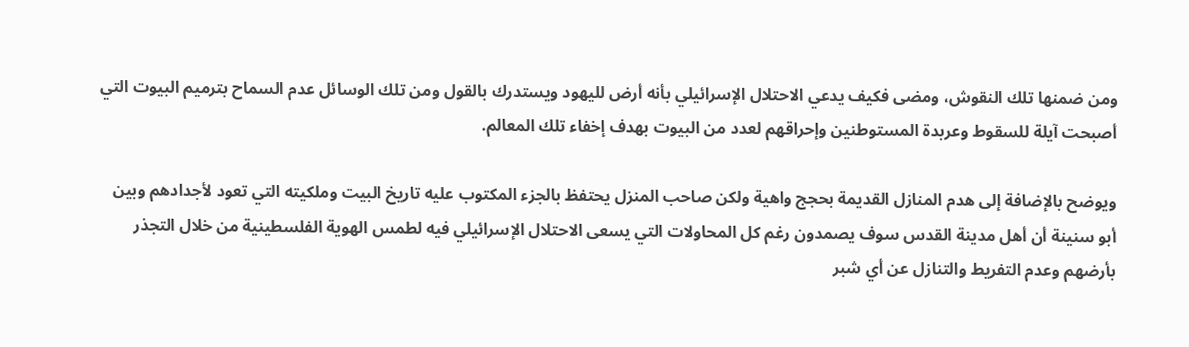ومن ضمنها تلك النقوش، ومضى فكيف يدعي الاحتلال الإسرائيلي بأنه أرض لليهود ويستدرك بالقول ومن تلك الوسائل عدم السماح بترميم البيوت التي أصبحت آيلة للسقوط وعربدة المستوطنين وإحراقهم لعدد من البيوت بهدف إخفاء تلك المعالم.

ويوضح بالإضافة إلى هدم المنازل القديمة بحجج واهية ولكن صاحب المنزل يحتفظ بالجزء المكتوب عليه تاريخ البيت وملكيته التي تعود لأجدادهم وبين أبو سنينة أن أهل مدينة القدس سوف يصمدون رغم كل المحاولات التي يسعى الاحتلال الإسرائيلي فيه لطمس الهوية الفلسطينية من خلال التجذر بأرضهم وعدم التفريط والتنازل عن أي شبر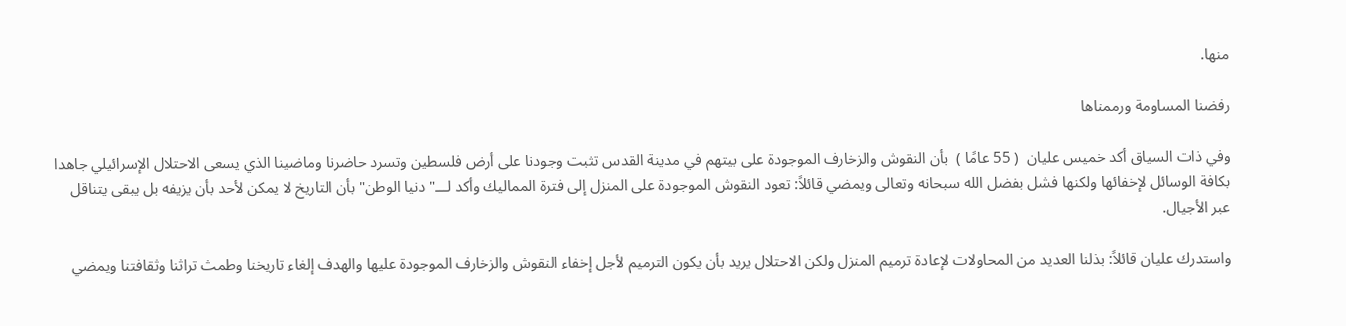منها.

رفضنا المساومة ورممناها

وفي ذات السياق أكد خميس عليان  ( 55 عامًا )  بأن النقوش والزخارف الموجودة على بيتهم في مدينة القدس تثبت وجودنا على أرض فلسطين وتسرد حاضرنا وماضينا الذي يسعى الاحتلال الإسرائيلي جاهدا بكافة الوسائل لإخفائها ولكنها فشل بفضل الله سبحانه وتعالى ويمضي قائلاً: تعود النقوش الموجودة على المنزل إلى فترة المماليك وأكد لـــ" دنيا الوطن" بأن التاريخ لا يمكن لأحد بأن يزيفه بل يبقى يتناقل عبر الأجيال.

واستدرك عليان قائلاً: بذلنا العديد من المحاولات لإعادة ترميم المنزل ولكن الاحتلال يريد بأن يكون الترميم لأجل إخفاء النقوش والزخارف الموجودة عليها والهدف إلغاء تاريخنا وطمث تراثنا وثقافتنا ويمضي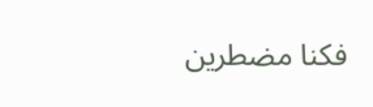فكنا مضطرين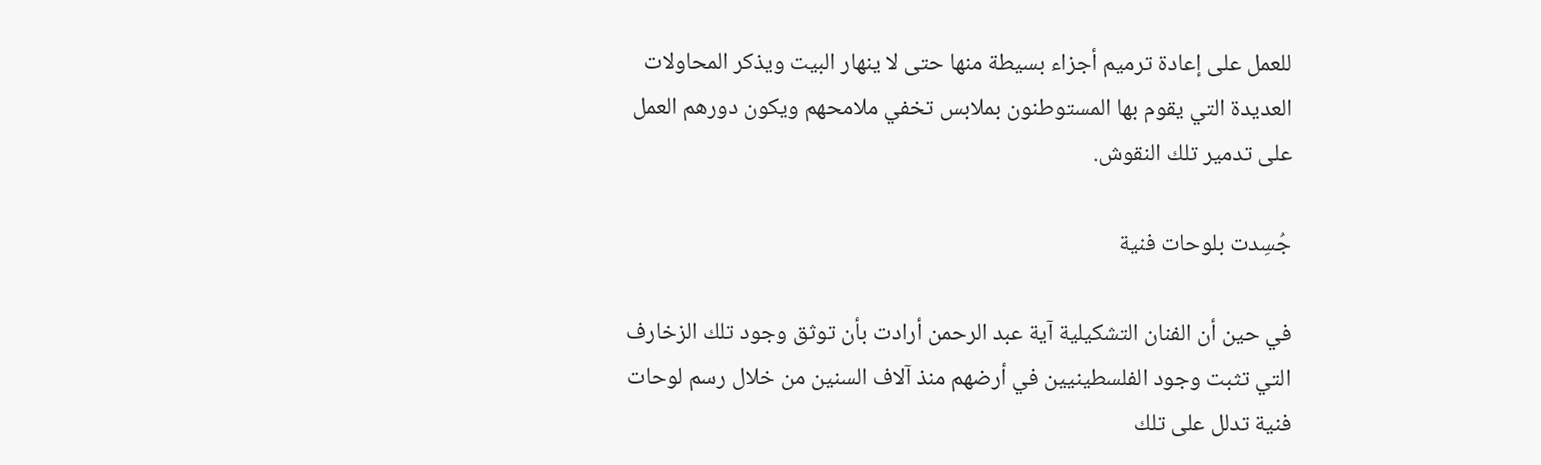للعمل على إعادة ترميم أجزاء بسيطة منها حتى لا ينهار البيت ويذكر المحاولات العديدة التي يقوم بها المستوطنون بملابس تخفي ملامحهم ويكون دورهم العمل على تدمير تلك النقوش.

جُسِدت بلوحات فنية

في حين أن الفنان التشكيلية آية عبد الرحمن أرادت بأن توثق وجود تلك الزخارف التي تثبت وجود الفلسطينيين في أرضهم منذ آلاف السنين من خلال رسم لوحات فنية تدلل على تلك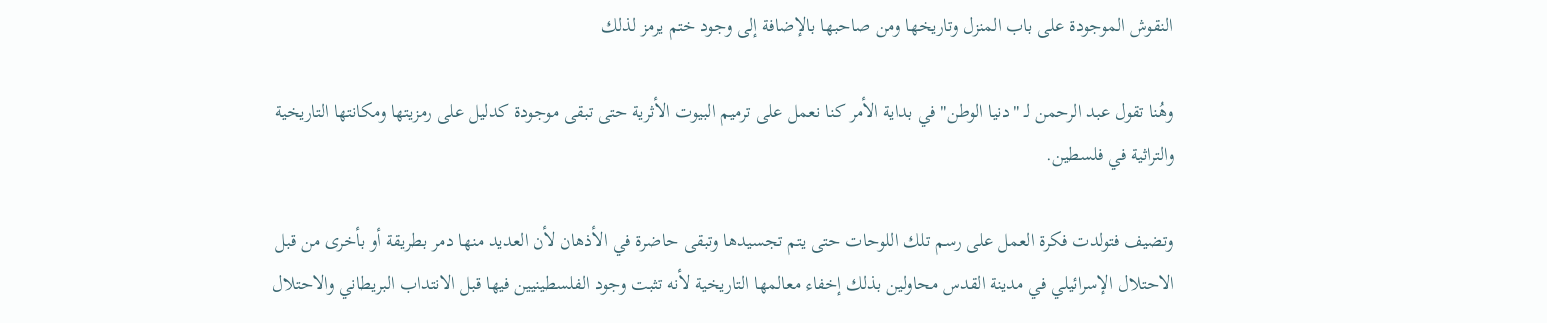النقوش الموجودة على باب المنزل وتاريخها ومن صاحبها بالإضافة إلى وجود ختم يرمز لذلك

وهُنا تقول عبد الرحمن لـ "دنيا الوطن" في بداية الأمر كنا نعمل على ترميم البيوت الأثرية حتى تبقى موجودة كدليل على رمزيتها ومكانتها التاريخية والتراثية في فلسطين.

وتضيف فتولدت فكرة العمل على رسم تلك اللوحات حتى يتم تجسيدها وتبقى حاضرة في الأذهان لأن العديد منها دمر بطريقة أو بأخرى من قبل الاحتلال الإسرائيلي في مدينة القدس محاولين بذلك إخفاء معالمها التاريخية لأنه تثبت وجود الفلسطينيين فيها قبل الانتداب البريطاني والاحتلال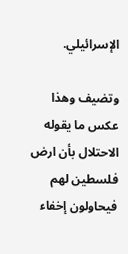الإسرائيلي.

وتضيف وهذا عكس ما يقوله الاحتلال بأن ارض فلسطين لهم فيحاولون إخفاء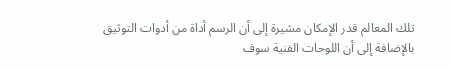تلك المعالم قدر الإمكان مشيرة إلى أن الرسم أداة من أدوات التوثيق بالإضافة إلى أن اللوحات الفنية سوف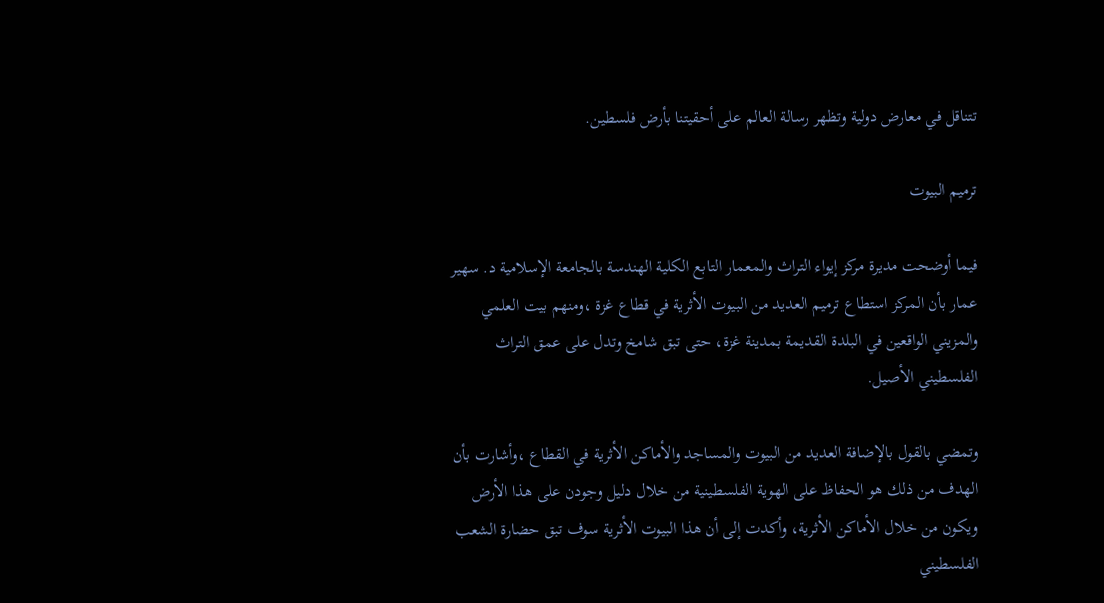تتناقل في معارض دولية وتظهر رسالة العالم على أحقيتنا بأرض فلسطين.

ترميم البيوت

فيما أوضحت مديرة مركز إيواء التراث والمعمار التابع الكلية الهندسة بالجامعة الإسلامية د. سهير عمار بأن المركز استطاع ترميم العديد من البيوت الأثرية في قطاع غزة ،ومنهم بيت العلمي والمزيني الواقعين في البلدة القديمة بمدينة غزة، حتى تبق شامخ وتدل على عمق التراث الفلسطيني الأصيل.

وتمضي بالقول بالإضافة العديد من البيوت والمساجد والأماكن الأثرية في القطاع ،وأشارت بأن الهدف من ذلك هو الحفاظ على الهوية الفلسطينية من خلال دليل وجودن على هذا الأرض ويكون من خلال الأماكن الأثرية، وأكدت إلى أن هذا البيوت الأثرية سوف تبق حضارة الشعب الفلسطيني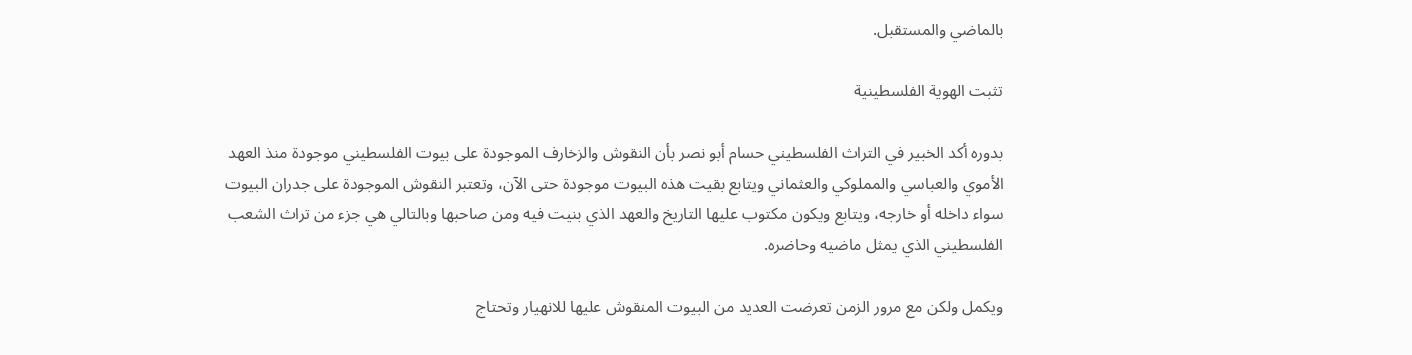بالماضي والمستقبل.

تثبت الهوية الفلسطينية

بدوره أكد الخبير في التراث الفلسطيني حسام أبو نصر بأن النقوش والزخارف الموجودة على بيوت الفلسطيني موجودة منذ العهد الأموي والعباسي والمملوكي والعثماني ويتابع بقيت هذه البيوت موجودة حتى الآن، وتعتبر النقوش الموجودة على جدران البيوت سواء داخله أو خارجه، ويتابع ويكون مكتوب عليها التاريخ والعهد الذي بنيت فيه ومن صاحبها وبالتالي هي جزء من تراث الشعب الفلسطيني الذي يمثل ماضيه وحاضره.

ويكمل ولكن مع مرور الزمن تعرضت العديد من البيوت المنقوش عليها للانهيار وتحتاج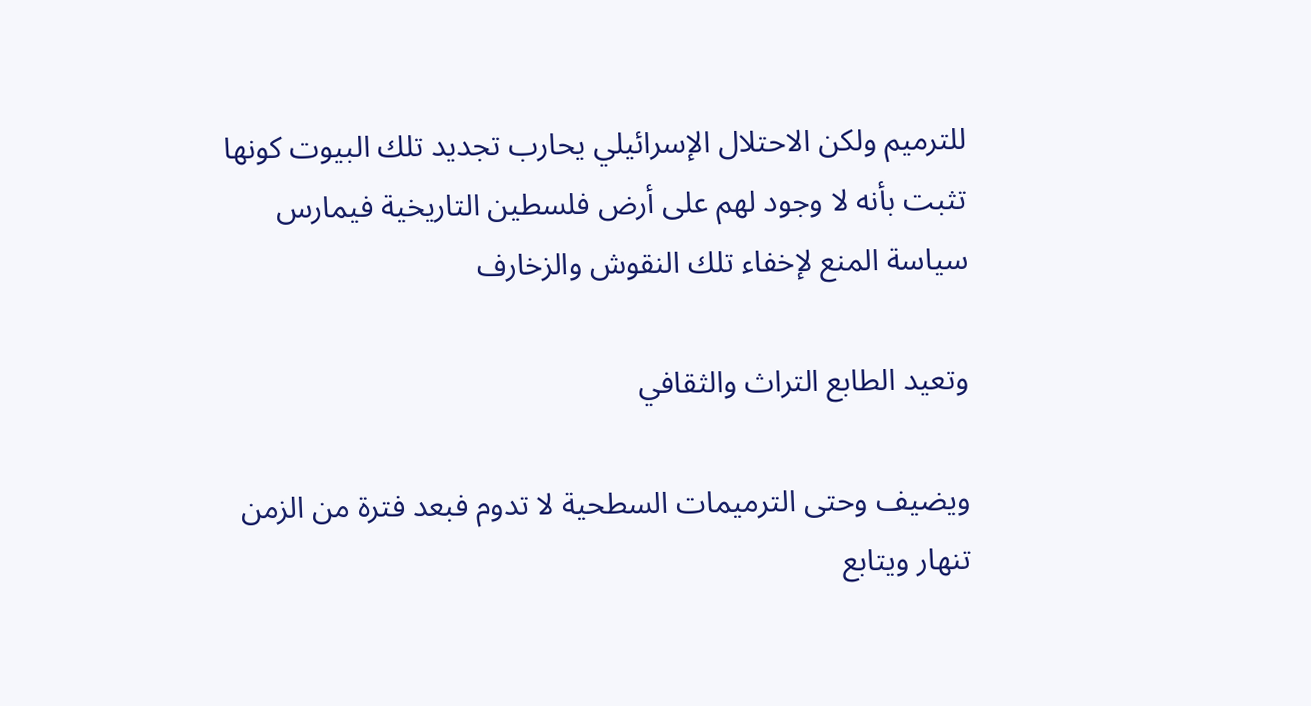للترميم ولكن الاحتلال الإسرائيلي يحارب تجديد تلك البيوت كونها تثبت بأنه لا وجود لهم على أرض فلسطين التاريخية فيمارس سياسة المنع لإخفاء تلك النقوش والزخارف

وتعيد الطابع التراث والثقافي

ويضيف وحتى الترميمات السطحية لا تدوم فبعد فترة من الزمن تنهار ويتابع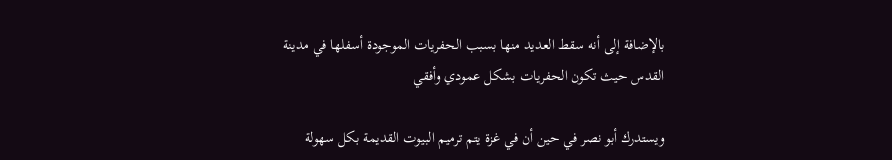بالإضافة إلى أنه سقط العديد منها بسبب الحفريات الموجودة أسفلها في مدينة القدس حيث تكون الحفريات بشكل عمودي وأفقي

ويستدرك أبو نصر في حين أن في غزة يتم ترميم البيوت القديمة بكل سهولة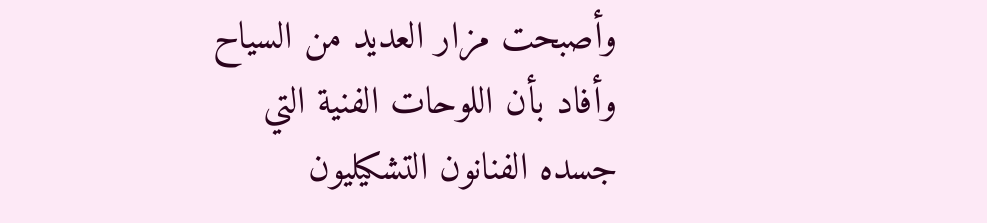وأصبحت مزار العديد من السياح وأفاد بأن اللوحات الفنية التي جسده الفنانون التشكيليون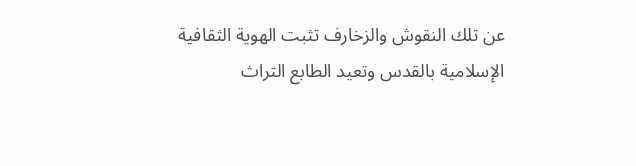عن تلك النقوش والزخارف تثبت الهوية الثقافية الإسلامية بالقدس وتعيد الطابع التراث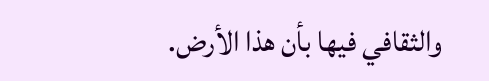والثقافي فيها بأن هذا الأرض.